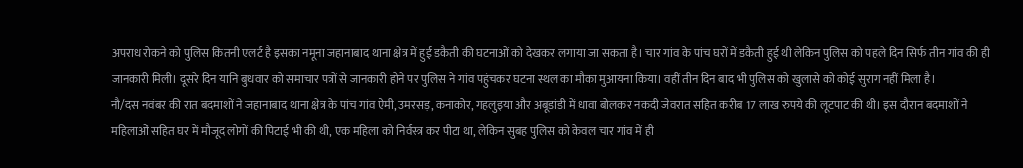अपराध रोकने को पुलिस कितनी एलर्ट है इसका नमूना जहानाबाद थाना क्षेत्र में हुई डकैती की घटनाओं को देखकर लगाया जा सकता है। चार गांव के पांच घरों में डकैती हुई थी लेकिन पुलिस को पहले दिन सिर्फ तीन गांव की ही जानकारी मिली। दूसरे दिन यानि बुधवार को समाचार पत्रों से जानकारी होने पर पुलिस ने गांव पहुंचकर घटना स्थल का मौका मुआयना किया। वहीं तीन दिन बाद भी पुलिस को खुलासे को कोई सुराग नहीं मिला है।
नौ/दस नवंबर की रात बदमाशों ने जहानाबाद थाना क्षेत्र के पांच गांव ऐमी, उमरसड़, कनाकोर, गहलुइया और अबूडांडी में धावा बोलकर नकदी जेवरात सहित करीब 17 लाख रुपये की लूटपाट की थी। इस दौरान बदमाशों ने महिलाओं सहित घर में मौजूद लोगों की पिटाई भी की थी, एक महिला को निर्वस्त्र कर पीटा था, लेकिन सुबह पुलिस को केवल चार गांव में ही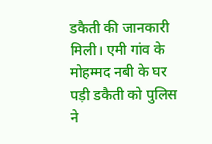डकैती की जानकारी मिली। एमी गांव के मोहम्मद नबी के घर पड़ी डकैती को पुलिस ने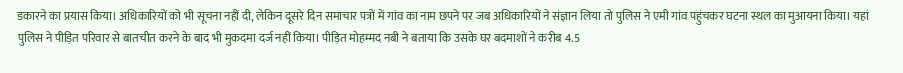डकारने का प्रयास किया। अधिकारियों को भी सूचना नहीं दी, लेकिन दूसरे दिन समाचार पत्रों में गांव का नाम छपने पर जब अधिकारियों ने संज्ञान लिया तो पुलिस ने एमी गांव पहुंचकर घटना स्थल का मुआयना किया। यहां पुलिस ने पीड़ित परिवार से बातचीत करने के बाद भी मुकदमा दर्ज नहीं किया। पीड़ित मोहम्मद नबी ने बताया कि उसके घर बदमाशों ने करीब 4.5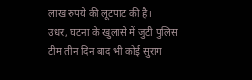लाख रुपये की लूटपाट की है।
उधर, घटना के खुलासे में जुटी पुलिस टीम तीन दिन बाद भी कोई सुराग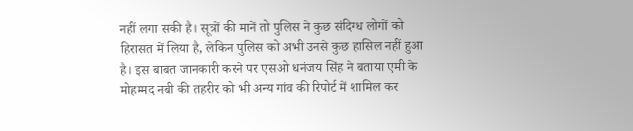नहीं लगा सकी है। सूत्रों की मानें तो पुलिस ने कुछ संदिग्ध लोगों को हिरासत में लिया है, लेकिन पुलिस को अभी उनसे कुछ हासिल नहीं हुआ है। इस बाबत जानकारी करने पर एसओ धनंजय सिंह ने बताया एमी के मोहम्मद नबी की तहरीर को भी अन्य गांव की रिपोर्ट में शामिल कर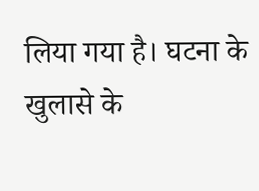लिया गया है। घटना के खुलासे के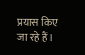प्रयास किए जा रहे हैं।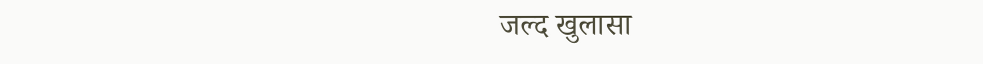जल्द खुलासा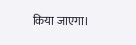किया जाएगा।